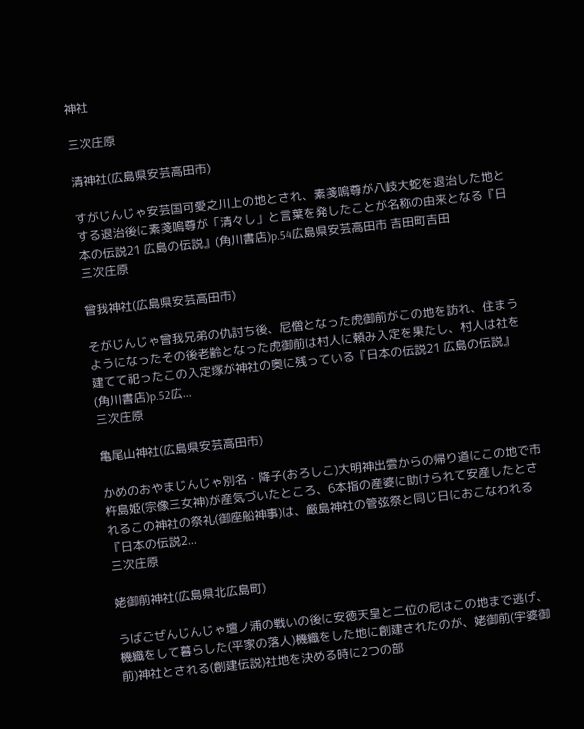神社

三次庄原

清神社(広島県安芸高田市)

すがじんじゃ安芸国可愛之川上の地とされ、素戔嗚尊が八岐大蛇を退治した地とする退治後に素戔嗚尊が「清々し」と言葉を発したことが名称の由来となる『日本の伝説21 広島の伝説』(角川書店)p.54広島県安芸高田市 吉田町吉田
三次庄原

曾我神社(広島県安芸高田市)

そがじんじゃ曾我兄弟の仇討ち後、尼僧となった虎御前がこの地を訪れ、住まうようになったその後老齢となった虎御前は村人に頼み入定を果たし、村人は社を建てて祀ったこの入定塚が神社の奥に残っている『日本の伝説21 広島の伝説』(角川書店)p.52広...
三次庄原

亀尾山神社(広島県安芸高田市)

かめのおやまじんじゃ別名・降子(おろしこ)大明神出雲からの帰り道にこの地で市杵島姫(宗像三女神)が産気づいたところ、6本指の産婆に助けられて安産したとされるこの神社の祭礼(御座船神事)は、厳島神社の管弦祭と同じ日におこなわれる『日本の伝説2...
三次庄原

姥御前神社(広島県北広島町)

うばごぜんじんじゃ壇ノ浦の戦いの後に安徳天皇と二位の尼はこの地まで逃げ、機織をして暮らした(平家の落人)機織をした地に創建されたのが、姥御前(宇婆御前)神社とされる(創建伝説)社地を決める時に2つの部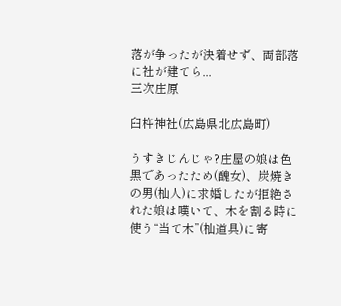落が争ったが決着せず、両部落に社が建てら...
三次庄原

臼杵神社(広島県北広島町)

うすきじんじゃ?庄屋の娘は色黒であったため(醜女)、炭焼きの男(杣人)に求婚したが拒絶された娘は嘆いて、木を割る時に使う“当て木”(杣道具)に寄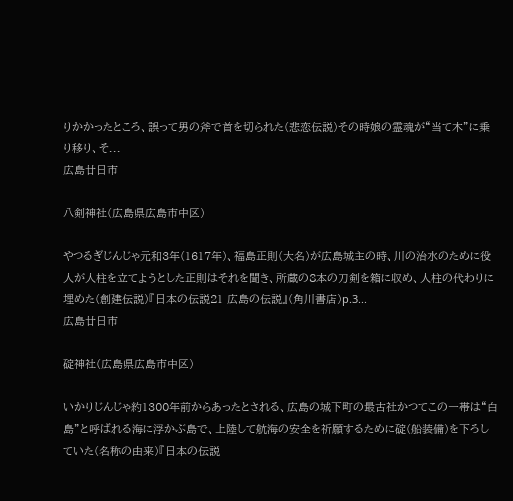りかかったところ、誤って男の斧で首を切られた(悲恋伝説)その時娘の霊魂が“当て木”に乗り移り、そ...
広島廿日市

八剣神社(広島県広島市中区)

やつるぎじんじゃ元和3年(1617年)、福島正則(大名)が広島城主の時、川の治水のために役人が人柱を立てようとした正則はそれを聞き、所蔵の8本の刀剣を箱に収め、人柱の代わりに埋めた(創建伝説)『日本の伝説21 広島の伝説』(角川書店)p.3...
広島廿日市

碇神社(広島県広島市中区)

いかりじんじゃ約1300年前からあったとされる、広島の城下町の最古社かつてこの一帯は“白島”と呼ばれる海に浮かぶ島で、上陸して航海の安全を祈願するために碇(船装備)を下ろしていた(名称の由来)『日本の伝説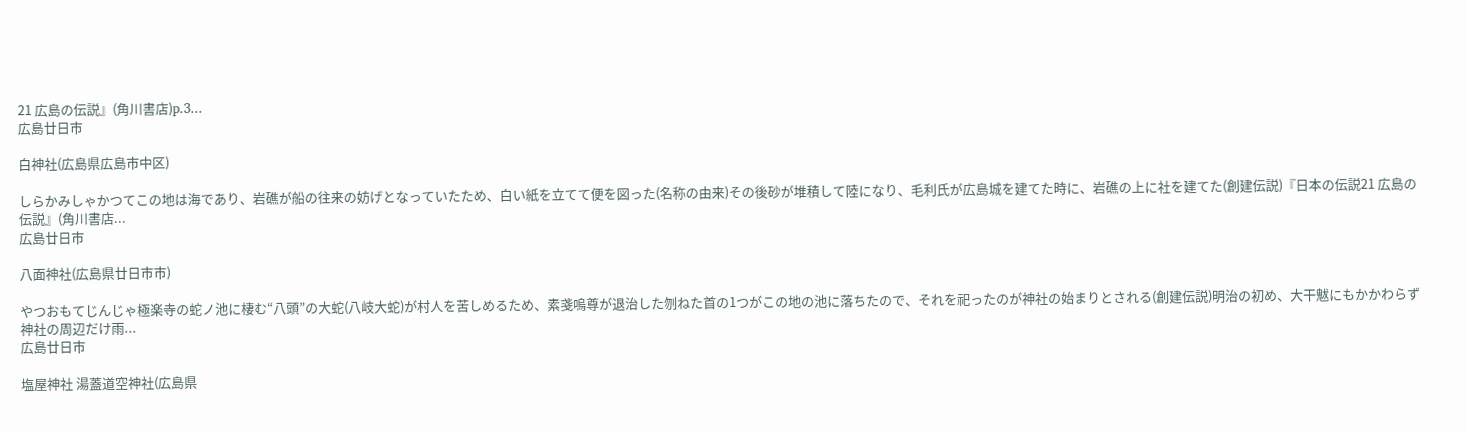21 広島の伝説』(角川書店)p.3...
広島廿日市

白神社(広島県広島市中区)

しらかみしゃかつてこの地は海であり、岩礁が船の往来の妨げとなっていたため、白い紙を立てて便を図った(名称の由来)その後砂が堆積して陸になり、毛利氏が広島城を建てた時に、岩礁の上に社を建てた(創建伝説)『日本の伝説21 広島の伝説』(角川書店...
広島廿日市

八面神社(広島県廿日市市)

やつおもてじんじゃ極楽寺の蛇ノ池に棲む“八頭”の大蛇(八岐大蛇)が村人を苦しめるため、素戔嗚尊が退治した刎ねた首の1つがこの地の池に落ちたので、それを祀ったのが神社の始まりとされる(創建伝説)明治の初め、大干魃にもかかわらず神社の周辺だけ雨...
広島廿日市

塩屋神社 湯蓋道空神社(広島県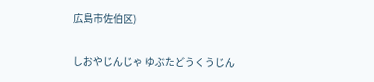広島市佐伯区)

しおやじんじゃ ゆぶたどうくうじん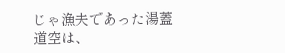じゃ漁夫であった湯蓋道空は、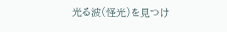光る波(怪光)を見つけ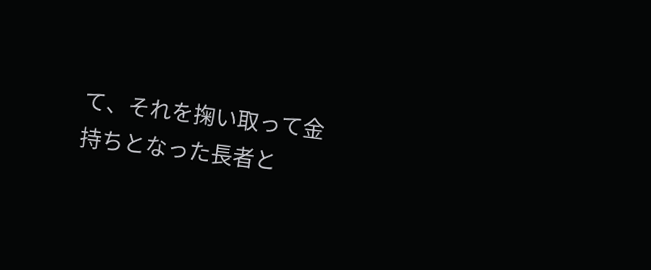て、それを掬い取って金持ちとなった長者と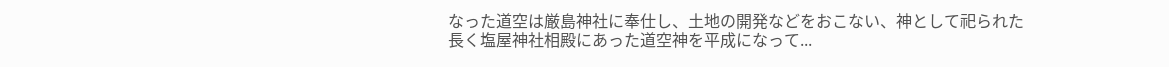なった道空は厳島神社に奉仕し、土地の開発などをおこない、神として祀られた長く塩屋神社相殿にあった道空神を平成になって...